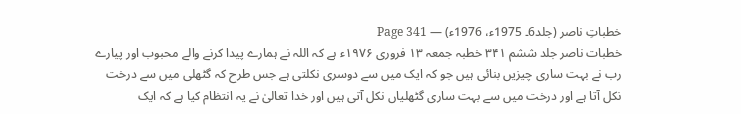خطباتِ ناصر (جلد6۔ 1975ء، 1976ء) — Page 341
خطبات ناصر جلد ششم ۳۴۱ خطبہ جمعہ ۱۳ فروری ۱۹۷۶ء ہے کہ اللہ نے ہمارے پیدا کرنے والے محبوب اور پیارے رب نے بہت ساری چیزیں بنائی ہیں جو کہ ایک میں سے دوسری نکلتی ہے جس طرح کہ گٹھلی میں سے درخت نکل آتا ہے اور درخت میں سے بہت ساری گٹھلیاں نکل آتی ہیں اور خدا تعالیٰ نے یہ انتظام کیا ہے کہ ایک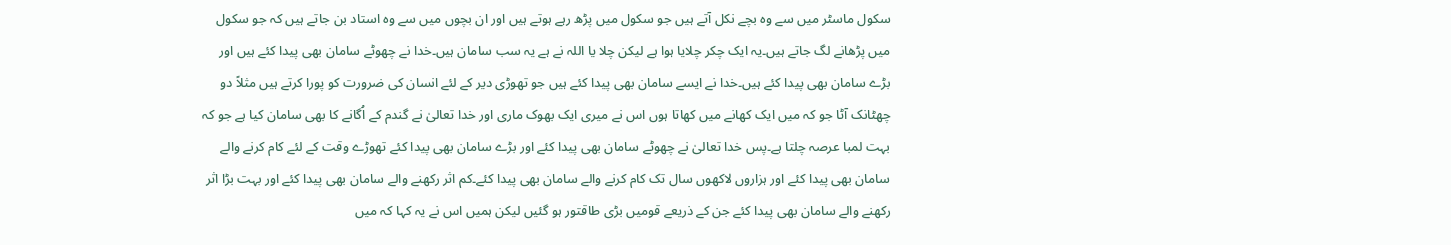سکول ماسٹر میں سے وہ بچے نکل آتے ہیں جو سکول میں پڑھ رہے ہوتے ہیں اور ان بچوں میں سے وہ استاد بن جاتے ہیں کہ جو سکول میں پڑھانے لگ جاتے ہیں۔یہ ایک چکر چلایا ہوا ہے لیکن چلا یا اللہ نے ہے یہ سب سامان ہیں۔خدا نے چھوٹے سامان بھی پیدا کئے ہیں اور بڑے سامان بھی پیدا کئے ہیں۔خدا نے ایسے سامان بھی پیدا کئے ہیں جو تھوڑی دیر کے لئے انسان کی ضرورت کو پورا کرتے ہیں مثلاً دو چھٹانک آٹا جو کہ میں ایک کھانے میں کھاتا ہوں اس نے میری ایک بھوک ماری اور خدا تعالیٰ نے گندم کے اُگانے کا بھی سامان کیا ہے جو کہ بہت لمبا عرصہ چلتا ہے۔پس خدا تعالیٰ نے چھوٹے سامان بھی پیدا کئے اور بڑے سامان بھی پیدا کئے تھوڑے وقت کے لئے کام کرنے والے سامان بھی پیدا کئے اور ہزاروں لاکھوں سال تک کام کرنے والے سامان بھی پیدا کئے۔کم اثر رکھنے والے سامان بھی پیدا کئے اور بہت بڑا اثر رکھنے والے سامان بھی پیدا کئے جن کے ذریعے قومیں بڑی طاقتور ہو گئیں لیکن ہمیں اس نے یہ کہا کہ میں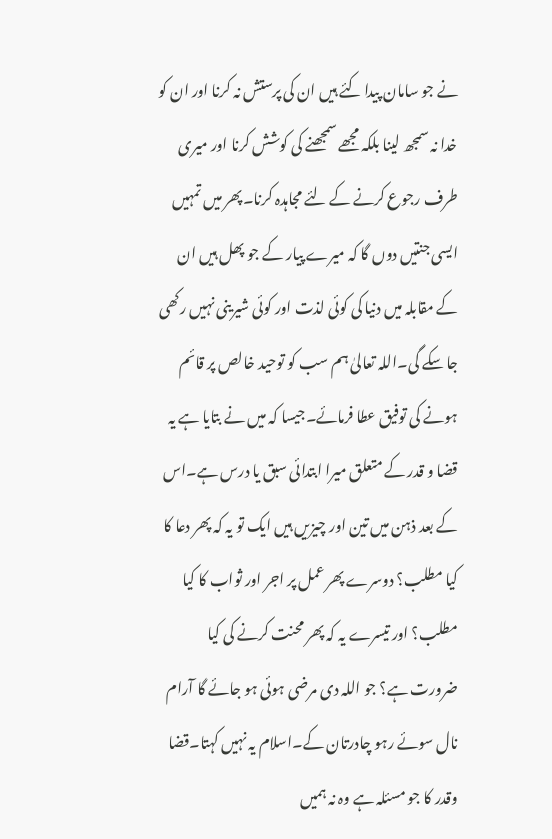نے جو سامان پیدا کئے ہیں ان کی پرستش نہ کرنا اور ان کو خدا نہ سمجھ لینا بلکہ مجھے سمجھنے کی کوشش کرنا اور میری طرف رجوع کرنے کے لئے مجاہدہ کرنا۔پھر میں تمہیں ایسی جنتیں دوں گا کہ میرے پیار کے جو پھل ہیں ان کے مقابلہ میں دنیا کی کوئی لذت اور کوئی شیرینی نہیں رکھی جا سکے گی۔اللہ تعالیٰ ہم سب کو توحید خالص پر قائم ہونے کی توفیق عطا فرمائے۔جیسا کہ میں نے بتایا ہے یہ قضا و قدر کے متعلق میرا ابتدائی سبق یا درس ہے۔اس کے بعد ذہن میں تین اور چیزیں ہیں ایک تو یہ کہ پھر دعا کا کیا مطلب؟ دوسرے پھر عمل پر اجر اور ثواب کا کیا مطلب؟ اور تیسرے یہ کہ پھر محنت کرنے کی کیا ضرورت ہے؟ جو اللہ دی مرضی ہوئی ہو جائے گا آرام نال سوئے رہو چادرتان کے۔اسلام یہ نہیں کہتا۔قضا وقدر کا جو مسئلہ ہے وہ نہ ہمیں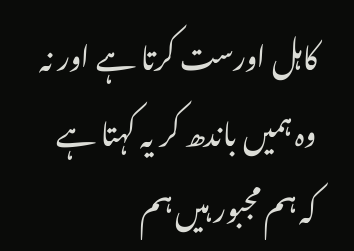کاہل اورست کرتا ہے اور نہ وہ ہمیں باندھ کر یہ کہتا ہے کہ ہم مجبور ہیں ہم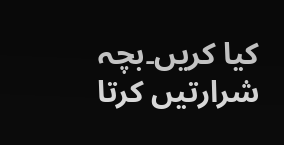کیا کریں۔بچہ شرارتیں کرتا